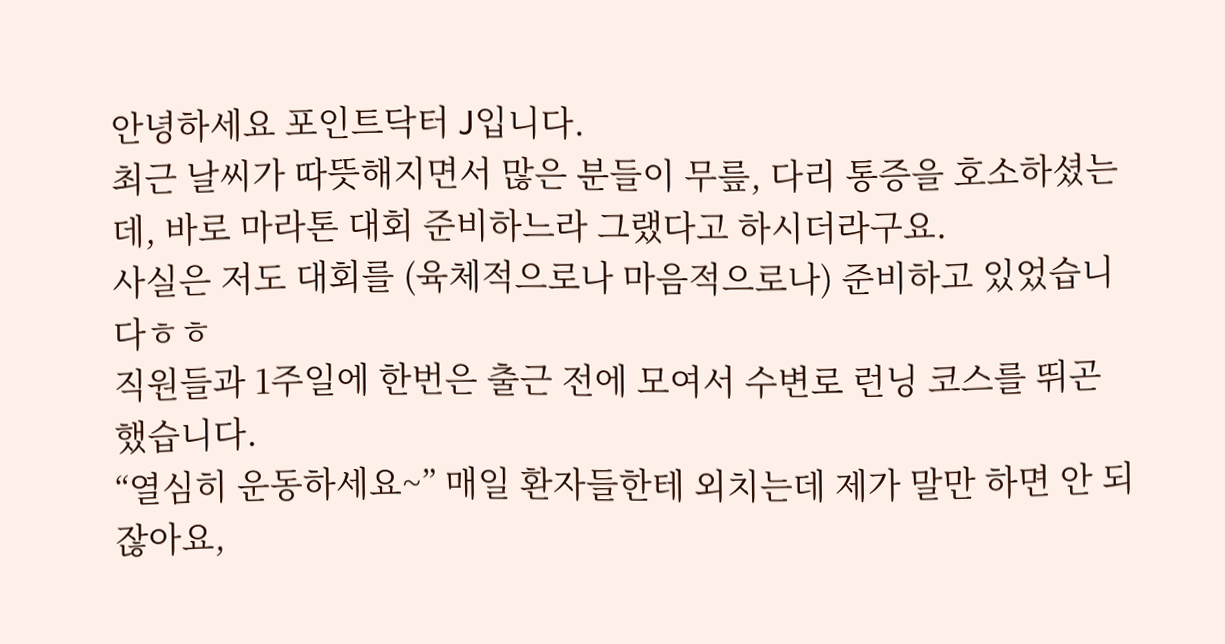안녕하세요 포인트닥터 J입니다.
최근 날씨가 따뜻해지면서 많은 분들이 무릎, 다리 통증을 호소하셨는데, 바로 마라톤 대회 준비하느라 그랬다고 하시더라구요.
사실은 저도 대회를 (육체적으로나 마음적으로나) 준비하고 있었습니다ㅎㅎ
직원들과 1주일에 한번은 출근 전에 모여서 수변로 런닝 코스를 뛰곤 했습니다.
“열심히 운동하세요~” 매일 환자들한테 외치는데 제가 말만 하면 안 되잖아요,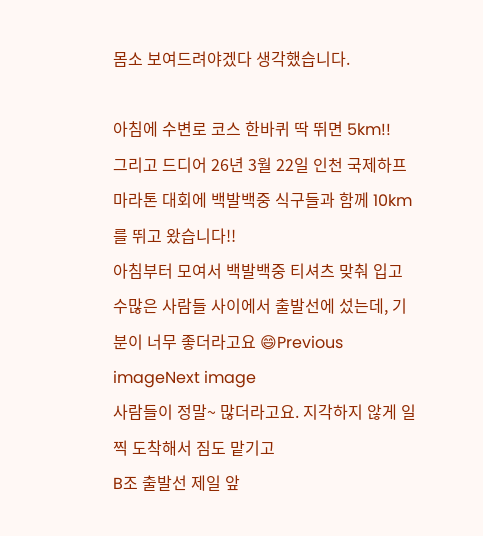몸소 보여드려야겠다 생각했습니다.

아침에 수변로 코스 한바퀴 딱 뛰면 5km!!
그리고 드디어 26년 3월 22일 인천 국제하프마라톤 대회에 백발백중 식구들과 함께 10km를 뛰고 왔습니다!!
아침부터 모여서 백발백중 티셔츠 맞춰 입고 수많은 사람들 사이에서 출발선에 섰는데, 기분이 너무 좋더라고요 😄Previous imageNext image
사람들이 정말~ 많더라고요. 지각하지 않게 일찍 도착해서 짐도 맡기고
B조 출발선 제일 앞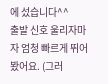에 섰습니다^^
출발 신호 울리자마자 엄청 빠르게 뛰어봤어요. (그러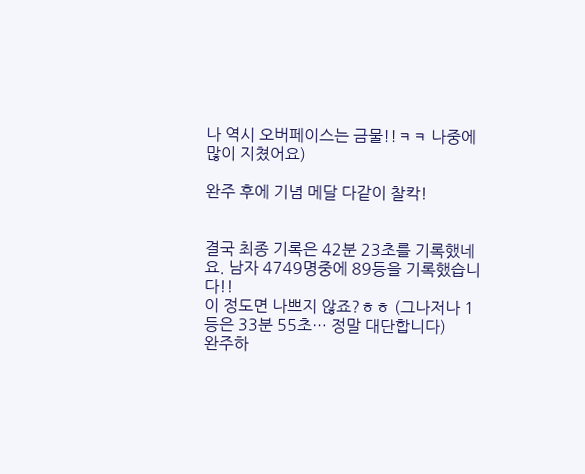나 역시 오버페이스는 금물!!ㅋㅋ 나중에 많이 지쳤어요)

완주 후에 기념 메달 다같이 찰칵!


결국 최종 기록은 42분 23초를 기록했네요. 남자 4749명중에 89등을 기록했습니다!!
이 정도면 나쁘지 않죠?ㅎㅎ (그나저나 1등은 33분 55초… 정말 대단합니다)
완주하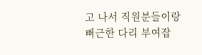고 나서 직원분들이랑 뻐근한 다리 부여잡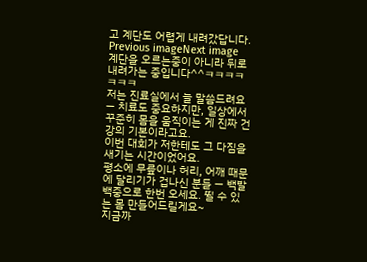고 계단도 어렵게 내려갔답니다. Previous imageNext image
계단을 오르는중이 아니라 뒤로 내려가는 중입니다^^ㅋㅋㅋㅋㅋㅋㅋ
저는 진료실에서 늘 말씀드려요 — 치료도 중요하지만, 일상에서 꾸준히 몸을 움직이는 게 진짜 건강의 기본이라고요.
이번 대회가 저한테도 그 다짐을 새기는 시간이었어요.
평소에 무릎이나 허리, 어깨 때문에 달리기가 겁나신 분들 — 백발백중으로 한번 오세요. 뛸 수 있는 몸 만들어드릴게요~
지금까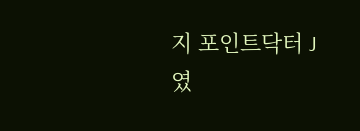지 포인트닥터 J였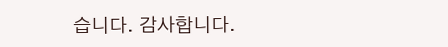습니다. 감사합니다.